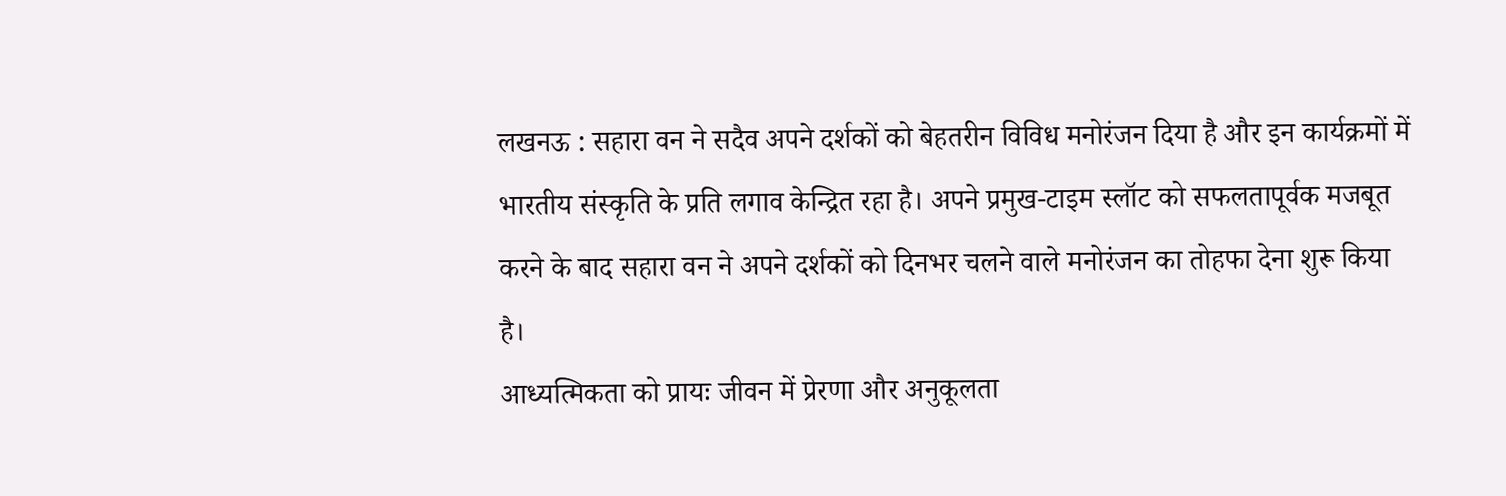लखनऊ : सहारा वन ने सदैव अपने दर्शकों को बेहतरीन विविध मनोरंजन दिया है और इन कार्यक्रमों में भारतीय संस्कृति के प्रति लगाव केन्द्रित रहा है। अपने प्रमुख-टाइम स्लॉट को सफलतापूर्वक मजबूत करने के बाद सहारा वन ने अपने दर्शकों को दिनभर चलने वाले मनोरंजन का तोहफा देना शुरू किया है।
आध्यत्मिकता को प्रायः जीवन में प्रेरणा और अनुकूलता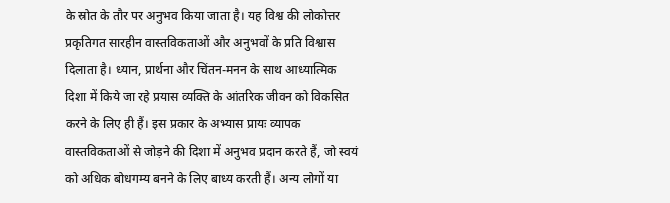के स्रोत के तौर पर अनुभव किया जाता है। यह विश्व की लोकोत्तर प्रकृतिगत सारहीन वास्तविकताओं और अनुभवों के प्रति विश्वास दिलाता है। ध्यान, प्रार्थना और चिंतन-मनन के साथ आध्यात्मिक दिशा में किये जा रहे प्रयास व्यक्ति के आंतरिक जीवन को विकसित करने के लिए ही हैं। इस प्रकार के अभ्यास प्रायः व्यापक वास्तविकताओं से जोड़ने की दिशा में अनुभव प्रदान करते हैं, जो स्वयं को अधिक बोधगम्य बनने के लिए बाध्य करती हैं। अन्य लोगों या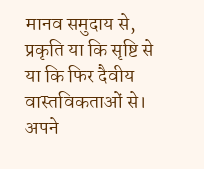मानव समुदाय से, प्रकृति या कि सृष्टि से या कि फिर दैवीय वास्तविकताओं से।
अपने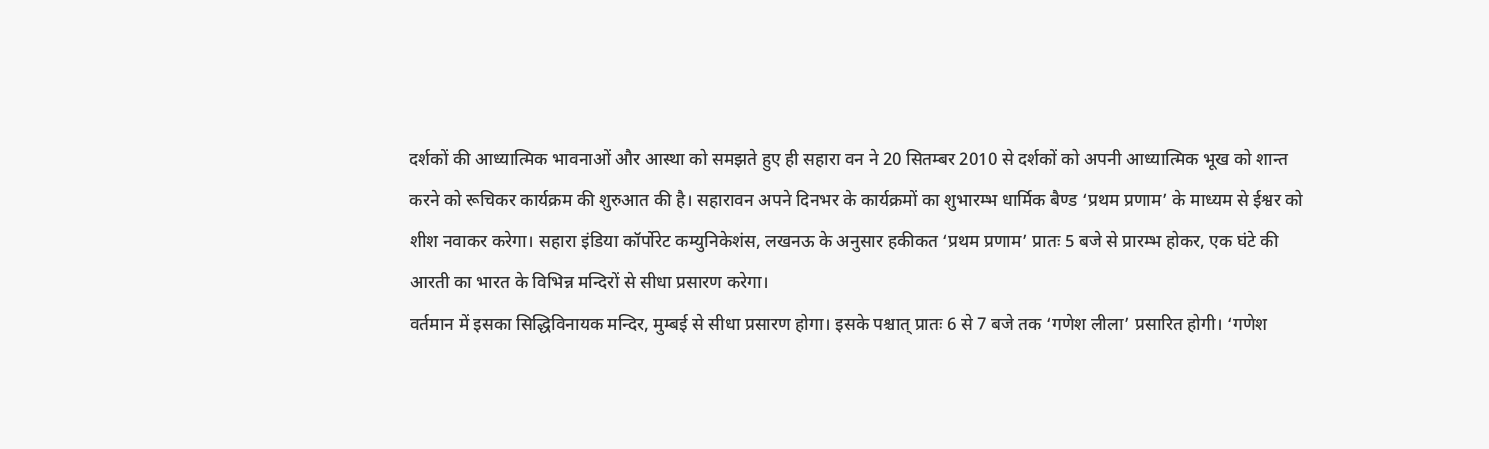दर्शकों की आध्यात्मिक भावनाओं और आस्था को समझते हुए ही सहारा वन ने 20 सितम्बर 2010 से दर्शकों को अपनी आध्यात्मिक भूख को शान्त करने को रूचिकर कार्यक्रम की शुरुआत की है। सहारावन अपने दिनभर के कार्यक्रमों का शुभारम्भ धार्मिक बैण्ड ‘प्रथम प्रणाम’ के माध्यम से ईश्वर को शीश नवाकर करेगा। सहारा इंडिया कॉर्पोरेट कम्युनिकेशंस, लखनऊ के अनुसार हकीकत ‘प्रथम प्रणाम’ प्रातः 5 बजे से प्रारम्भ होकर, एक घंटे की आरती का भारत के विभिन्न मन्दिरों से सीधा प्रसारण करेगा।
वर्तमान में इसका सिद्धिविनायक मन्दिर, मुम्बई से सीधा प्रसारण होगा। इसके पश्चात् प्रातः 6 से 7 बजे तक ‘गणेश लीला’ प्रसारित होगी। ‘गणेश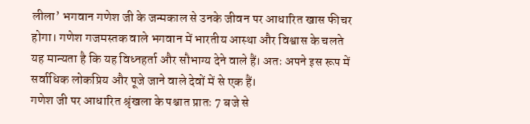लीला’ भगवान गणेश जी के जन्मकाल से उनके जीवन पर आधारित खास फीचर होगा। गणेश गजमस्तक वाले भगवान में भारतीय आस्था और विश्वास के चलते यह मान्यता है कि यह विध्नहर्ता और सौभाग्य देने वाले हैं। अतः अपने इस रूप में सर्वाधिक लोकप्रिय और पूजे जाने वाले देवों में से एक हैं।
गणेश जी पर आधारित श्रृंखला के पश्चात प्रातः 7 बजे से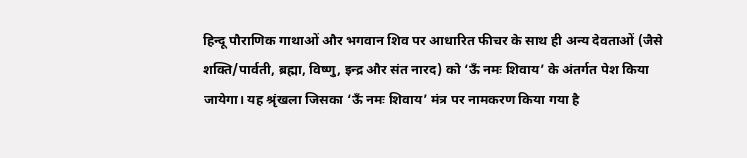हिन्दू पौराणिक गाथाओं और भगवान शिव पर आधारित फीचर के साथ ही अन्य देवताओं (जैसे शक्ति/पार्वती, ब्रह्मा, विष्णु, इन्द्र और संत नारद) को ‘ऊँ नमः शिवाय’ के अंतर्गत पेश किया जायेगा। यह श्रृंखला जिसका ‘ऊँ नमः शिवाय’ मंत्र पर नामकरण किया गया है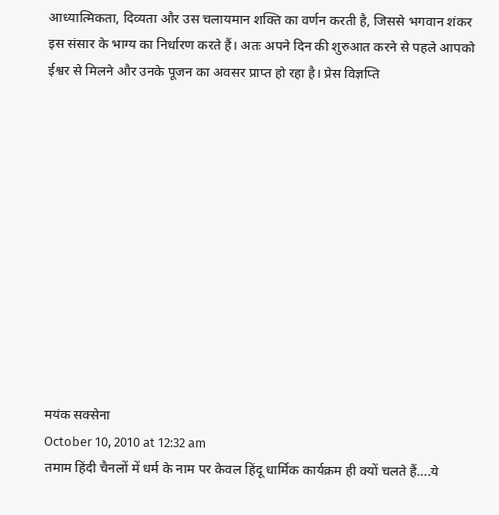आध्यात्मिकता, दिव्यता और उस चलायमान शक्ति का वर्णन करती है, जिससे भगवान शंकर इस संसार के भाग्य का निर्धारण करते हैं। अतः अपने दिन की शुरुआत करने से पहले आपको ईश्वर से मिलने और उनके पूजन का अवसर प्राप्त हो रहा है। प्रेस विज्ञप्ति












मयंक सक्सेना
October 10, 2010 at 12:32 am
तमाम हिंदी चैनलों में धर्म के नाम पर केवल हिंदू धार्मिक कार्यक्रम ही क्यों चलते हैं….ये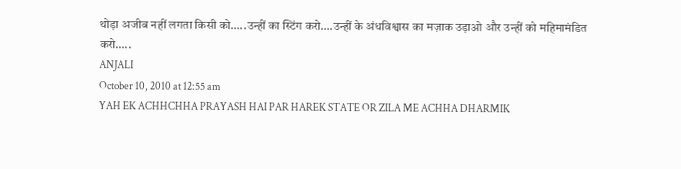थोड़ा अजीब नहीं लगता किसी को…..उन्हीं का स्टिंग करो….उन्हीं के अंधविश्वास का मज़ाक उड़ाओ और उन्हीं को महिमामंडित करो…..
ANJALI
October 10, 2010 at 12:55 am
YAH EK ACHHCHHA PRAYASH HAI PAR HAREK STATE OR ZILA ME ACHHA DHARMIK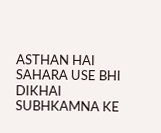ASTHAN HAI SAHARA USE BHI DIKHAI
SUBHKAMNA KE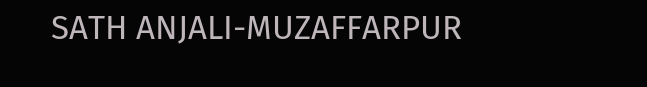SATH ANJALI-MUZAFFARPUR